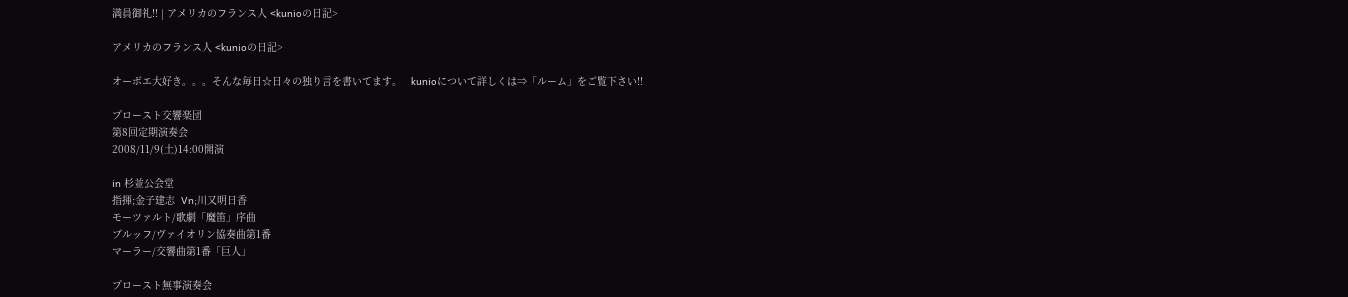満員御礼!! | アメリカのフランス人 <kunioの日記>

アメリカのフランス人 <kunioの日記>

オーボエ大好き。。。そんな毎日☆日々の独り言を書いてます。   kunioについて詳しくは⇒「ルーム」をご覧下さい!!

プロースト交響楽団
第8回定期演奏会
2008/11/9(土)14:00開演

in 杉並公会堂
指揮;金子建志  Vn;川又明日香
モーツァルト/歌劇「魔笛」序曲
ブルッフ/ヴァイオリン協奏曲第1番
マーラー/交響曲第1番「巨人」

プロースト無事演奏会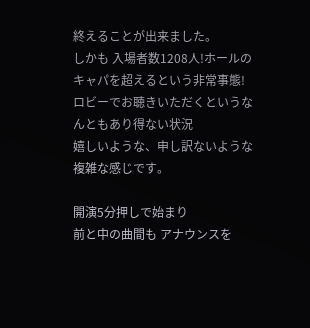終えることが出来ました。
しかも 入場者数1208人!ホールのキャパを超えるという非常事態!
ロビーでお聴きいただくというなんともあり得ない状況
嬉しいような、申し訳ないような複雑な感じです。

開演5分押しで始まり
前と中の曲間も アナウンスを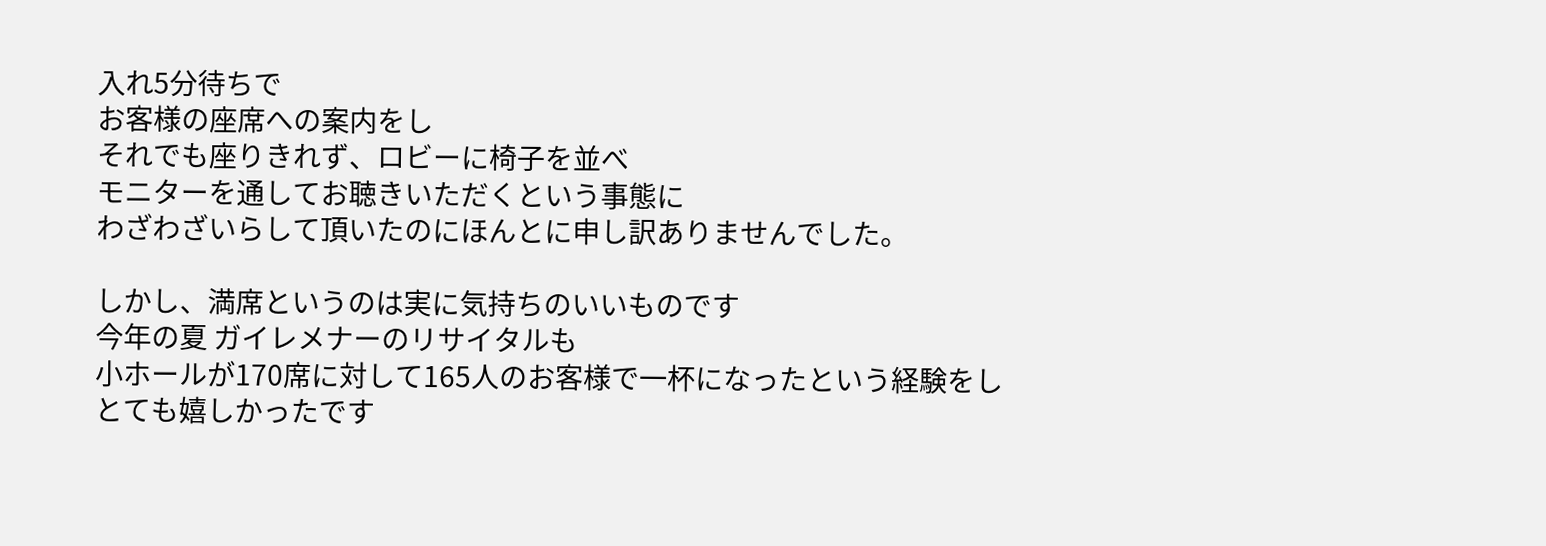入れ5分待ちで
お客様の座席への案内をし
それでも座りきれず、ロビーに椅子を並べ
モニターを通してお聴きいただくという事態に
わざわざいらして頂いたのにほんとに申し訳ありませんでした。

しかし、満席というのは実に気持ちのいいものです
今年の夏 ガイレメナーのリサイタルも
小ホールが170席に対して165人のお客様で一杯になったという経験をし
とても嬉しかったです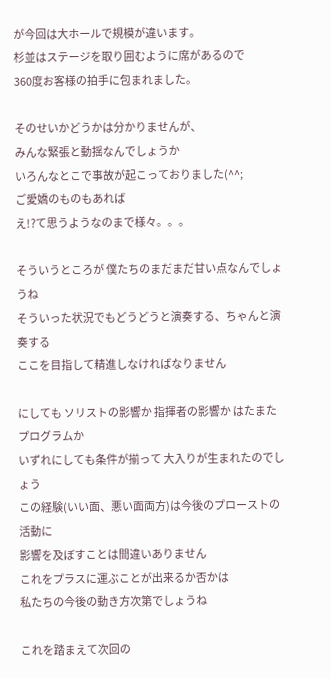が今回は大ホールで規模が違います。
杉並はステージを取り囲むように席があるので
360度お客様の拍手に包まれました。

そのせいかどうかは分かりませんが、
みんな緊張と動揺なんでしょうか
いろんなとこで事故が起こっておりました(^^;
ご愛嬌のものもあれば
え!?て思うようなのまで様々。。。

そういうところが 僕たちのまだまだ甘い点なんでしょうね
そういった状況でもどうどうと演奏する、ちゃんと演奏する
ここを目指して精進しなければなりません

にしても ソリストの影響か 指揮者の影響か はたまたプログラムか
いずれにしても条件が揃って 大入りが生まれたのでしょう
この経験(いい面、悪い面両方)は今後のプローストの活動に
影響を及ぼすことは間違いありません
これをプラスに運ぶことが出来るか否かは
私たちの今後の動き方次第でしょうね

これを踏まえて次回の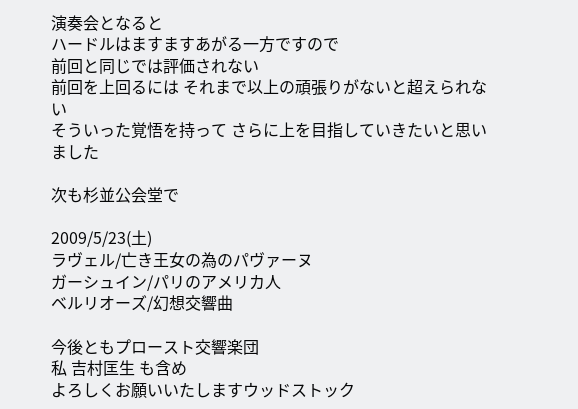演奏会となると
ハードルはますますあがる一方ですので
前回と同じでは評価されない
前回を上回るには それまで以上の頑張りがないと超えられない
そういった覚悟を持って さらに上を目指していきたいと思いました

次も杉並公会堂で

2009/5/23(土)
ラヴェル/亡き王女の為のパヴァーヌ
ガーシュイン/パリのアメリカ人
ベルリオーズ/幻想交響曲

今後ともプロースト交響楽団
私 吉村匡生 も含め
よろしくお願いいたしますウッドストック